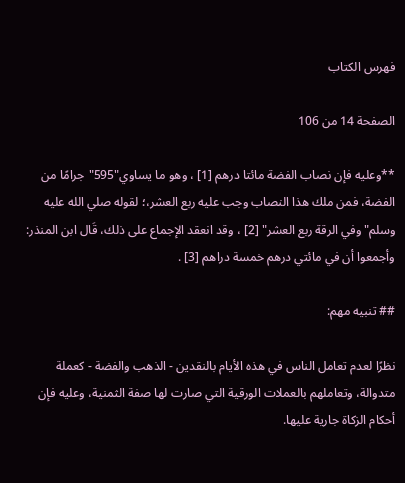فهرس الكتاب

الصفحة 14 من 106

**وعليه فإن نصاب الفضة مائتا درهم [1] ، وهو ما يساوي"595"جرامًا من الفضة، فمن ملك هذا النصاب وجب عليه ربع العشر،؛ لقوله صلي الله عليه وسلم"وفي الرقة ربع العشر" [2] ، وقد انعقد الإجماع على ذلك، قَال ابن المنذر: وأجمعوا أن في مائتي درهم خمسة دراهم [3] .

## تنبيه مهم:

نظرًا لعدم تعامل الناس في هذه الأيام بالنقدين - الذهب والفضة - كعملة متدوالة، وتعاملهم بالعملات الورقية التي صارت لها صفة الثمنية، وعليه فإن أحكام الزكاة جارية عليها.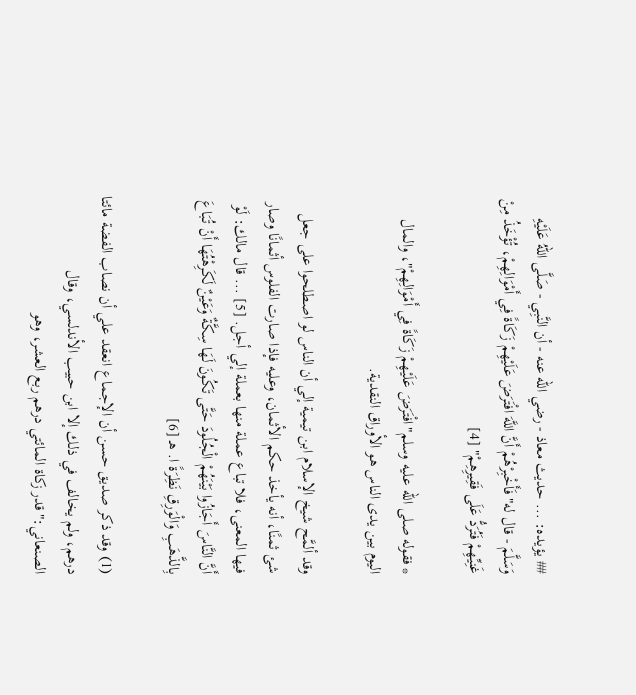## يؤيده: ... حديث معاذ - رضي الله عنه - أن النَّبِي - صَلَّى اللهُ عَلَيْهِ وَسَلَّمَ - قال له"فَأَخْبِرْهُمْ أَنَّ اللَّهَ افْتَرَضَ عَلَيْهِمْ زَكَاةً فِي أَمْوَالِهِمْ، تُؤْخَذُ مِنْ غَنِيِّهِمْ فَتُرَدُّ عَلَى فَقِيرِهِمْ" [4]

* فقوله صلى الله عليه وسلم"افْتَرَضَ عَلَيْهِمْ زَكَاةً فِي أَمْوَالِهِمْ"، والمال اليوم بين يدى الناس هو الأوراق النقدية.

وقد ألمَّح شيخ الإسلام ابن تيمية إلي أن الناس لو اصطلحوا على جعل شئ ثمنًا، أنه يأخذ حكم الأثمان، وعليه فإذا صارت الفلوس أثمانًا وصار فيها المعنى، فلا تباع عملة منها بعملة إلي أجل. [5] ... قال مالك: لَوْ أَنَّ النَّاسَ أَجَازُوا بَيْنَهُمْ الْجُلُودَ حَتَّى تَكُونَ لَهَا سِكَّةٌ وَعَيْنٌ لَكَرِهْتُهَا أَنْ تُبَاعَ بِالذَّهَبِ وَالْوَرِقِ نَظِرَةً ا. هـ [6]

(1) وقد ذكر صديق حسن أن الإجماع انعقد علي أن نصاب الفضة مائتا درهم، ولم يخالف في ذلك إلا ابن حبيب الأندلسي، وقال الصنعاني:"قدر زكاة المائتي درهم ربع العشر، وهو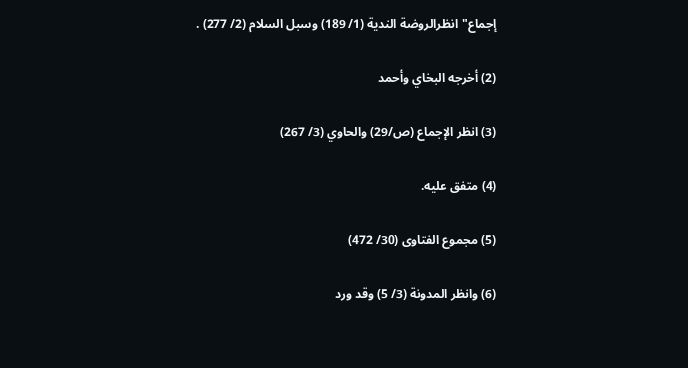إجماع"انظرالروضة الندية (1/ 189) وسبل السلام (2/ 277) .

(2) أخرجه البخاي وأحمد

(3) انظر الإجماع (ص/29) والحاوي (3/ 267)

(4) متفق عليه.

(5) مجموع الفتاوى (30/ 472)

(6) وانظر المدونة (3/ 5) وقد ورد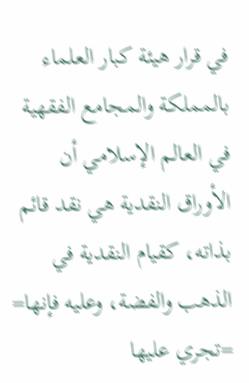في قرار هيئة كبار العلماء بالمملكة والمجامع الفقهية في العالم الإسلامي أن الأوراق النقدية هي نقد قائم بذاته، كقيام النقدية في الذهب والفضة، وعليه فإنها= =تجري عليها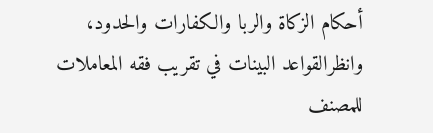أحكام الزكاة والربا والكفارات والحدود، وانظرالقواعد البينات في تقريب فقه المعاملات للمصنف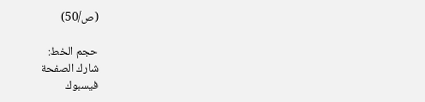(ص/50)

حجم الخط:
شارك الصفحة
فيسبوك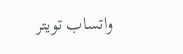واتساب تويتر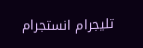تليجرام انستجرام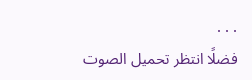. . .
فضلًا انتظر تحميل الصوت